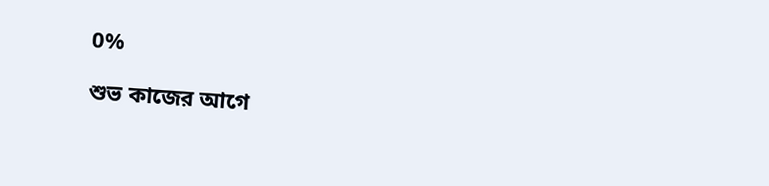0%

শুভ কাজের আগে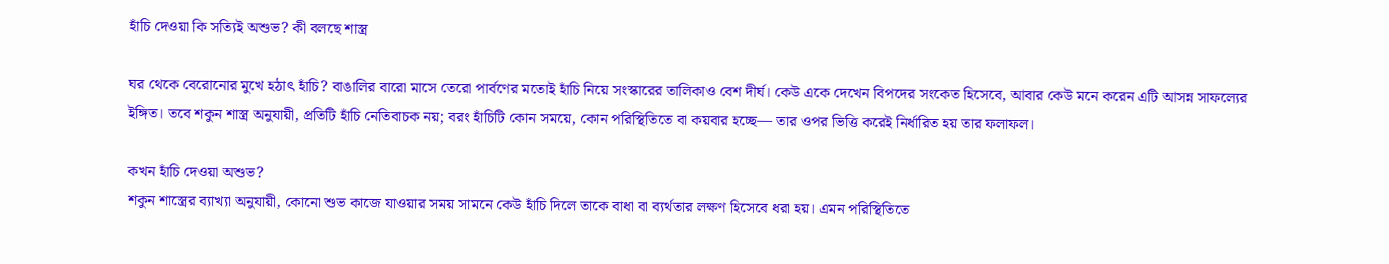হাঁচি দেওয়া কি সত্যিই অশুভ? কী বলছে শাস্ত্র

ঘর থেকে বেরোনোর মুখে হঠাৎ হাঁচি? বাঙালির বারো মাসে তেরো পার্বণের মতোই হাঁচি নিয়ে সংস্কারের তালিকাও বেশ দীর্ঘ। কেউ একে দেখেন বিপদের সংকেত হিসেবে, আবার কেউ মনে করেন এটি আসন্ন সাফল্যের ইঙ্গিত। তবে শকুন শাস্ত্র অনুযায়ী, প্রতিটি হাঁচি নেতিবাচক নয়; বরং হাঁচিটি কোন সময়ে, কোন পরিস্থিতিতে বা কয়বার হচ্ছে— তার ওপর ভিত্তি করেই নির্ধারিত হয় তার ফলাফল।

কখন হাঁচি দেওয়া অশুভ?
শকুন শাস্ত্রের ব্যাখ্যা অনুযায়ী, কোনো শুভ কাজে যাওয়ার সময় সামনে কেউ হাঁচি দিলে তাকে বাধা বা ব্যর্থতার লক্ষণ হিসেবে ধরা হয়। এমন পরিস্থিতিতে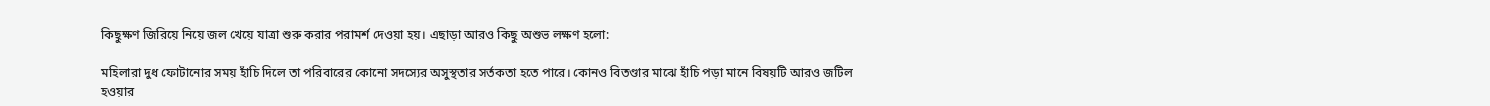কিছুক্ষণ জিরিয়ে নিয়ে জল খেয়ে যাত্রা শুরু করার পরামর্শ দেওয়া হয়। এছাড়া আরও কিছু অশুভ লক্ষণ হলো:

মহিলারা দুধ ফোটানোর সময় হাঁচি দিলে তা পরিবারের কোনো সদস্যের অসুস্থতার সর্তকতা হতে পারে। কোনও বিতণ্ডার মাঝে হাঁচি পড়া মানে বিষয়টি আরও জটিল হওয়ার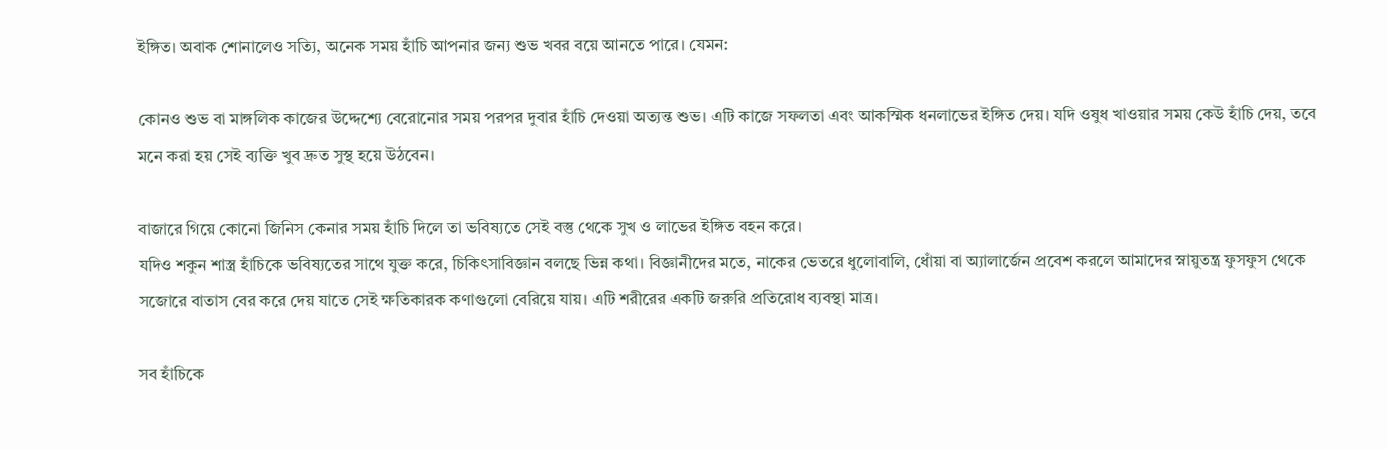ইঙ্গিত। অবাক শোনালেও সত্যি, অনেক সময় হাঁচি আপনার জন্য শুভ খবর বয়ে আনতে পারে। যেমন:

কোনও শুভ বা মাঙ্গলিক কাজের উদ্দেশ্যে বেরোনোর সময় পরপর দুবার হাঁচি দেওয়া অত্যন্ত শুভ। এটি কাজে সফলতা এবং আকস্মিক ধনলাভের ইঙ্গিত দেয়। যদি ওষুধ খাওয়ার সময় কেউ হাঁচি দেয়, তবে মনে করা হয় সেই ব্যক্তি খুব দ্রুত সুস্থ হয়ে উঠবেন।

বাজারে গিয়ে কোনো জিনিস কেনার সময় হাঁচি দিলে তা ভবিষ্যতে সেই বস্তু থেকে সুখ ও লাভের ইঙ্গিত বহন করে।
যদিও শকুন শাস্ত্র হাঁচিকে ভবিষ্যতের সাথে যুক্ত করে, চিকিৎসাবিজ্ঞান বলছে ভিন্ন কথা। বিজ্ঞানীদের মতে, নাকের ভেতরে ধুলোবালি, ধোঁয়া বা অ্যালার্জেন প্রবেশ করলে আমাদের স্নায়ুতন্ত্র ফুসফুস থেকে সজোরে বাতাস বের করে দেয় যাতে সেই ক্ষতিকারক কণাগুলো বেরিয়ে যায়। এটি শরীরের একটি জরুরি প্রতিরোধ ব্যবস্থা মাত্র।

সব হাঁচিকে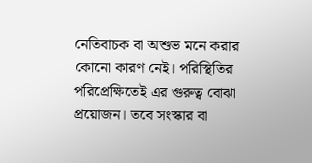নেতিবাচক বা অশুভ মনে করার কোনো কারণ নেই। পরিস্থিতির পরিপ্রেক্ষিতেই এর গুরুত্ব বোঝা প্রয়োজন। তবে সংস্কার বা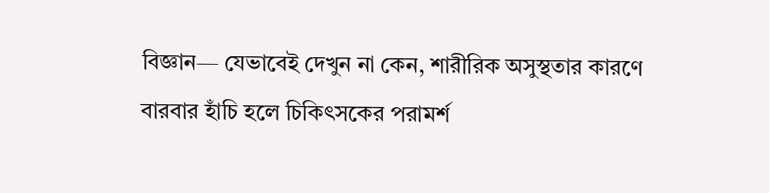বিজ্ঞান— যেভাবেই দেখুন না কেন, শারীরিক অসুস্থতার কারণে বারবার হাঁচি হলে চিকিৎসকের পরামর্শ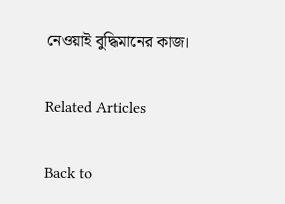নেওয়াই বুদ্ধিমানের কাজ।

Related Articles

Back to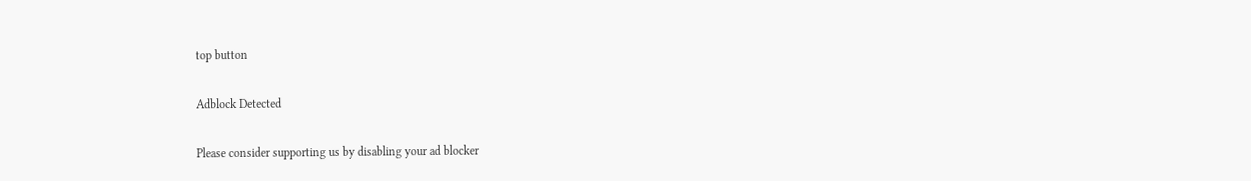top button

Adblock Detected

Please consider supporting us by disabling your ad blocker